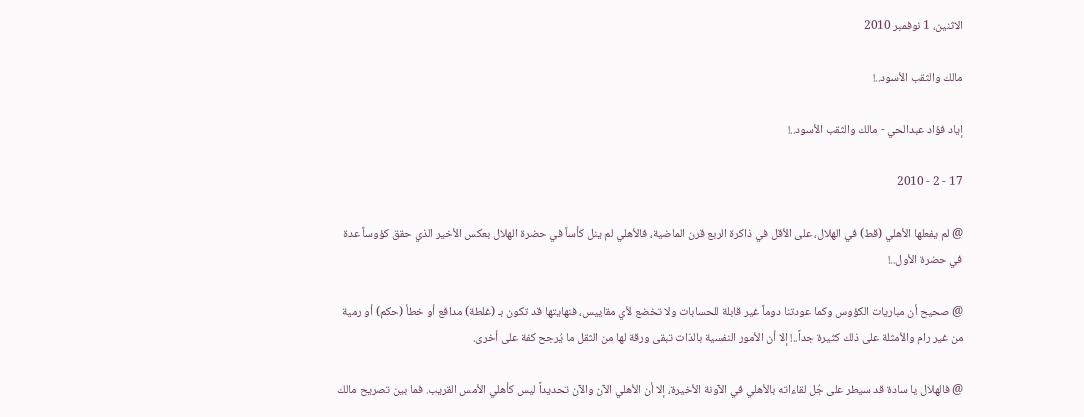الاثنين، 1 نوفمبر 2010

مالك والثقب الأسود..!

إياد فؤاد عبدالحي - مالك والثقب الأسود..!

17 - 2 - 2010

@ لم يفعلها الأهلي (قط) في الهلال، على الأقل في ذاكرة الربع قرن الماضية، فالأهلي لم ينل كأساً في حضرة الهلال بعكس الأخير الذي حقق كؤوساً عدة في حضرة الأول..!

@ صحيح أن مباريات الكؤوس وكما عودتنا دوماً غير قابلة للحسابات ولا تخضع لأي مقاييس، فنهايتها قد تكون بـ (غلطة) مدافع أو خطأ (حكم) أو رمية من غير رام والأمثلة على ذلك كثيرة جداً..! إلا أن الأمور النفسية بالذات تبقى ورقة لها من الثقل ما يُرجح كفة على أخرى.

@ فالهلال يا سادة قد سيطر على جُل لقاءاته بالأهلي في الآونة الأخيرة، إلا أن الأهلي الآن والآن تحديداً ليس كأهلي الأمس القريب. فما بين تصريح مالك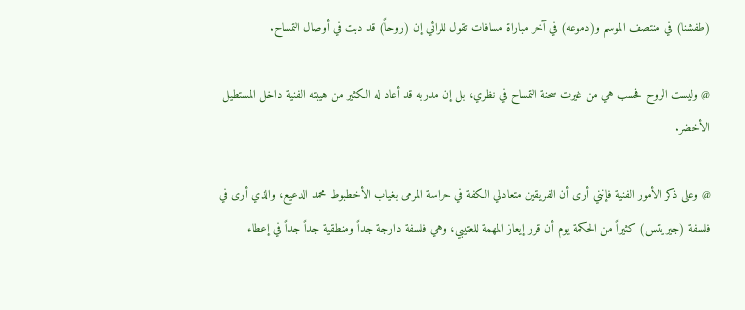(طفشنا) في منتصف الموسم و(دموعه) في آخر مباراة مسافات تقول للرائي إن (روحاً) قد دبت في أوصال التمساح.

@ وليست الروح فحسب هي من غيرت سحنة التمساح في نظري، بل إن مدربه قد أعاد له الكثير من هيبته الفنية داخل المستطيل الأخضر.

@ وعلى ذكر الأمور الفنية فإنني أرى أن الفريقين متعادلي الكفة في حراسة المرمى بغياب الأخطبوط محمد الدعيع، والذي أرى في فلسفة (جيريتس) كثيراً من الحكمة يوم أن قرر إيعاز المهمة للعتيبي، وهي فلسفة دارجة جداً ومنطقية جداً جداً في إعطاء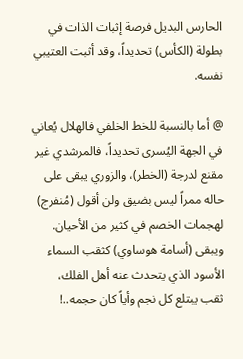الحارس البديل فرصة إثبات الذات في بطولة (الكأس) تحديداً، وقد أثبت العتيبي نفسه.

@ أما بالنسبة للخط الخلفي فالهلال يُعاني في الجهة اليُسرى تحديداً، فالمرشدي غير مقنع لدرجة (الخطر)، والزوري يبقى على حاله ممراً ليس بضيق ولن أقول (مُنفرج) لهجمات الخصم في كثير من الأحيان. ويبقى (أسامة هوساوي) كثقب السماء الأسود الذي يتحدث عنه أهل الفلك، ثقب يبتلع كل نجم وأياً كان حجمه..!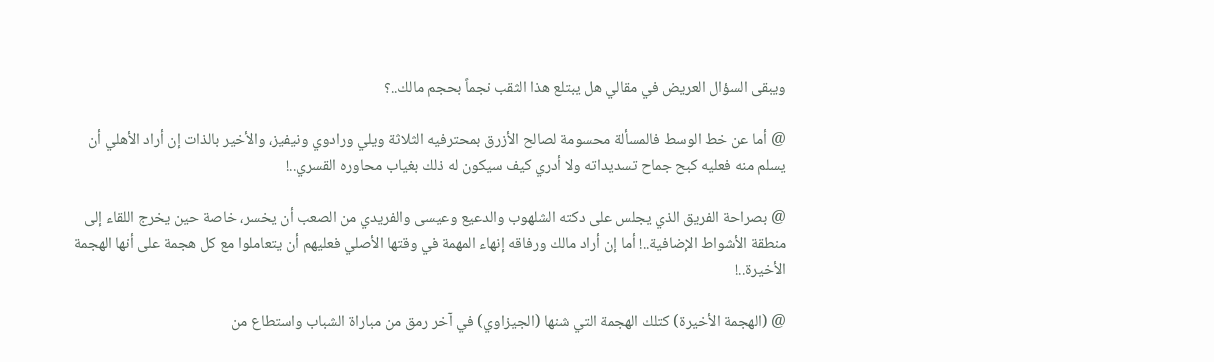ويبقى السؤال العريض في مقالي هل يبتلع هذا الثقب نجماً بحجم مالك..؟

@ أما عن خط الوسط فالمسألة محسومة لصالح الأزرق بمحترفيه الثلاثة ويلي ورادوي ونيفيز، والأخير بالذات إن أراد الأهلي أن يسلم منه فعليه كبح جماح تسديداته ولا أدري كيف سيكون له ذلك بغياب محاوره القسري..!

@ بصراحة الفريق الذي يجلس على دكته الشلهوب والدعيع وعيسى والفريدي من الصعب أن يخسر، خاصة حين يخرج اللقاء إلى منطقة الأشواط الإضافية..! أما إن أراد مالك ورفاقه إنهاء المهمة في وقتها الأصلي فعليهم أن يتعاملوا مع كل هجمة على أنها الهجمة الأخيرة..!

@ (الهجمة الأخيرة) كتلك الهجمة التي شنها (الجيزاوي) في آخر رمق من مباراة الشباب واستطاع من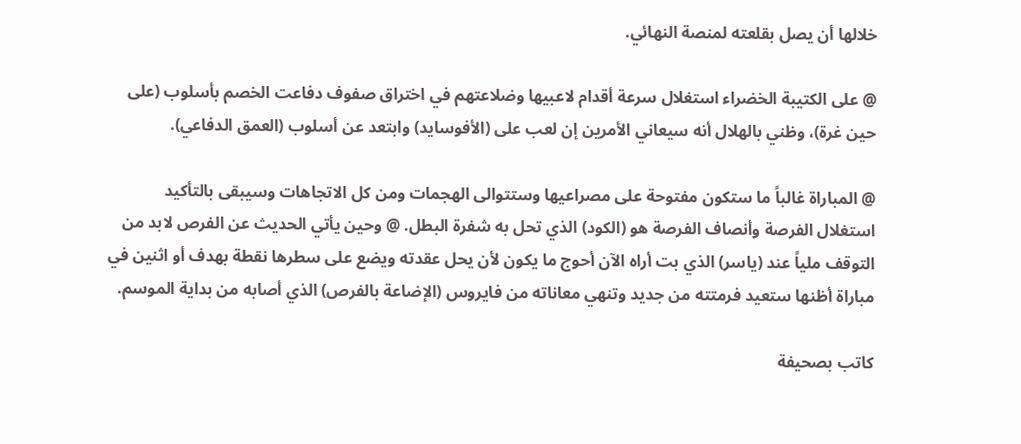خلالها أن يصل بقلعته لمنصة النهائي.

@ على الكتيبة الخضراء استغلال سرعة أقدام لاعبيها وضلاعتهم في اختراق صفوف دفاعت الخصم بأسلوب (على حين غرة)، وظني بالهلال أنه سيعاني الأمرين إن لعب على (الأفوسايد) وابتعد عن أسلوب (العمق الدفاعي).

@ المباراة غالباً ما ستكون مفتوحة على مصراعيها وستتوالى الهجمات ومن كل الاتجاهات وسيبقى بالتأكيد استغلال الفرصة وأنصاف الفرصة هو (الكود) الذي تحل به شفرة البطل. @ وحين يأتي الحديث عن الفرص لابد من التوقف ملياً عند (ياسر) الذي بت أراه الآن أحوج ما يكون لأن يحل عقدته ويضع على سطرها نقطة بهدف أو اثنين في مباراة أظنها ستعيد فرمتته من جديد وتنهي معاناته من فايروس (الإضاعة بالفرص) الذي أصابه من بداية الموسم.

كاتب بصحيفة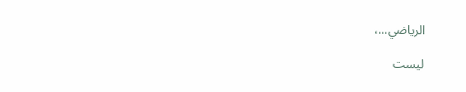الرياضي...،

ليست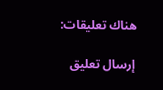هناك تعليقات:

إرسال تعليق